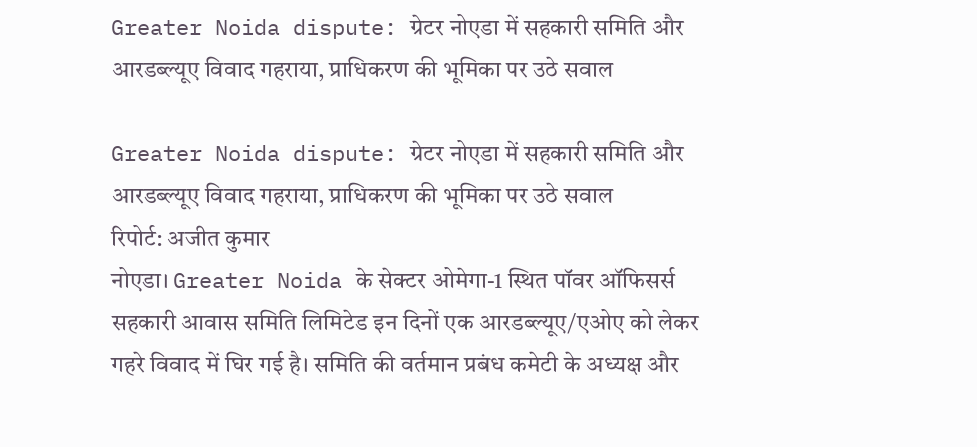Greater Noida dispute: ग्रेटर नोएडा में सहकारी समिति और आरडब्ल्यूए विवाद गहराया, प्राधिकरण की भूमिका पर उठे सवाल

Greater Noida dispute: ग्रेटर नोएडा में सहकारी समिति और आरडब्ल्यूए विवाद गहराया, प्राधिकरण की भूमिका पर उठे सवाल
रिपोर्ट: अजीत कुमार
नोएडा। Greater Noida के सेक्टर ओमेगा-1 स्थित पॉवर ऑफिसर्स सहकारी आवास समिति लिमिटेड इन दिनों एक आरडब्ल्यूए/एओए को लेकर गहरे विवाद में घिर गई है। समिति की वर्तमान प्रबंध कमेटी के अध्यक्ष और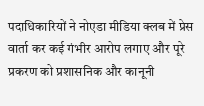पदाधिकारियों ने नोएडा मीडिया क्लब में प्रेस वार्ता कर कई गंभीर आरोप लगाए और पूरे प्रकरण को प्रशासनिक और कानूनी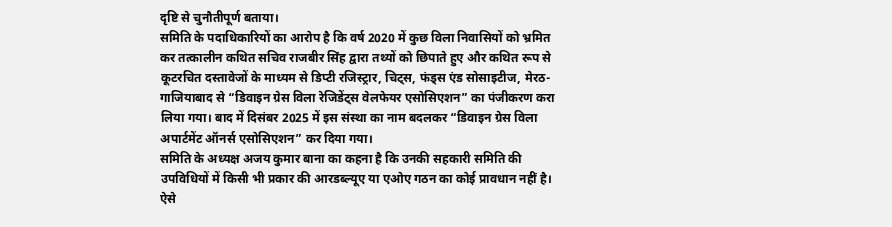दृष्टि से चुनौतीपूर्ण बताया।
समिति के पदाधिकारियों का आरोप है कि वर्ष 2020 में कुछ विला निवासियों को भ्रमित कर तत्कालीन कथित सचिव राजबीर सिंह द्वारा तथ्यों को छिपाते हुए और कथित रूप से कूटरचित दस्तावेजों के माध्यम से डिप्टी रजिस्ट्रार, चिट्स, फंड्स एंड सोसाइटीज, मेरठ-गाजियाबाद से “डिवाइन ग्रेस विला रेजिडेंट्स वेलफेयर एसोसिएशन” का पंजीकरण करा लिया गया। बाद में दिसंबर 2025 में इस संस्था का नाम बदलकर “डिवाइन ग्रेस विला अपार्टमेंट ऑनर्स एसोसिएशन” कर दिया गया।
समिति के अध्यक्ष अजय कुमार बाना का कहना है कि उनकी सहकारी समिति की उपविधियों में किसी भी प्रकार की आरडब्ल्यूए या एओए गठन का कोई प्रावधान नहीं है। ऐसे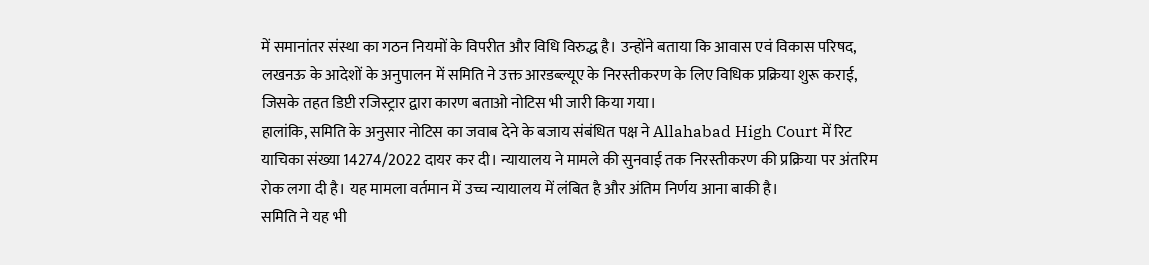में समानांतर संस्था का गठन नियमों के विपरीत और विधि विरुद्ध है। उन्होंने बताया कि आवास एवं विकास परिषद, लखनऊ के आदेशों के अनुपालन में समिति ने उक्त आरडब्ल्यूए के निरस्तीकरण के लिए विधिक प्रक्रिया शुरू कराई, जिसके तहत डिप्टी रजिस्ट्रार द्वारा कारण बताओ नोटिस भी जारी किया गया।
हालांकि, समिति के अनुसार नोटिस का जवाब देने के बजाय संबंधित पक्ष ने Allahabad High Court में रिट याचिका संख्या 14274/2022 दायर कर दी। न्यायालय ने मामले की सुनवाई तक निरस्तीकरण की प्रक्रिया पर अंतरिम रोक लगा दी है। यह मामला वर्तमान में उच्च न्यायालय में लंबित है और अंतिम निर्णय आना बाकी है।
समिति ने यह भी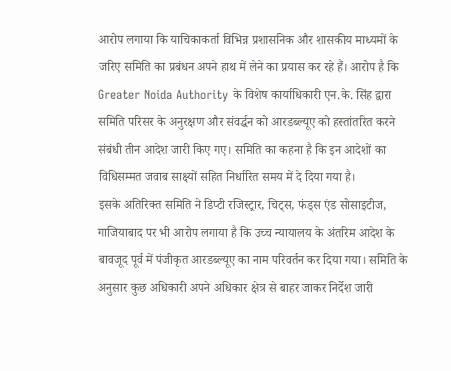आरोप लगाया कि याचिकाकर्ता विभिन्न प्रशासनिक और शासकीय माध्यमों के जरिए समिति का प्रबंधन अपने हाथ में लेने का प्रयास कर रहे हैं। आरोप है कि Greater Noida Authority के विशेष कार्याधिकारी एन.के. सिंह द्वारा समिति परिसर के अनुरक्षण और संवर्द्धन को आरडब्ल्यूए को हस्तांतरित करने संबंधी तीन आदेश जारी किए गए। समिति का कहना है कि इन आदेशों का विधिसम्मत जवाब साक्ष्यों सहित निर्धारित समय में दे दिया गया है।
इसके अतिरिक्त समिति ने डिप्टी रजिस्ट्रार, चिट्स, फंड्स एंड सोसाइटीज, गाजियाबाद पर भी आरोप लगाया है कि उच्च न्यायालय के अंतरिम आदेश के बावजूद पूर्व में पंजीकृत आरडब्ल्यूए का नाम परिवर्तन कर दिया गया। समिति के अनुसार कुछ अधिकारी अपने अधिकार क्षेत्र से बाहर जाकर निर्देश जारी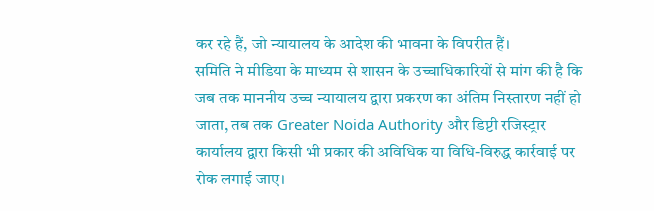कर रहे हैं, जो न्यायालय के आदेश की भावना के विपरीत हैं।
समिति ने मीडिया के माध्यम से शासन के उच्चाधिकारियों से मांग की है कि जब तक माननीय उच्च न्यायालय द्वारा प्रकरण का अंतिम निस्तारण नहीं हो जाता, तब तक Greater Noida Authority और डिप्टी रजिस्ट्रार कार्यालय द्वारा किसी भी प्रकार की अविधिक या विधि-विरुद्ध कार्रवाई पर रोक लगाई जाए।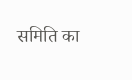समिति का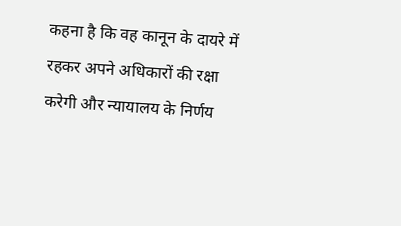कहना है कि वह कानून के दायरे में रहकर अपने अधिकारों की रक्षा करेगी और न्यायालय के निर्णय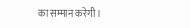का सम्मान करेगी।